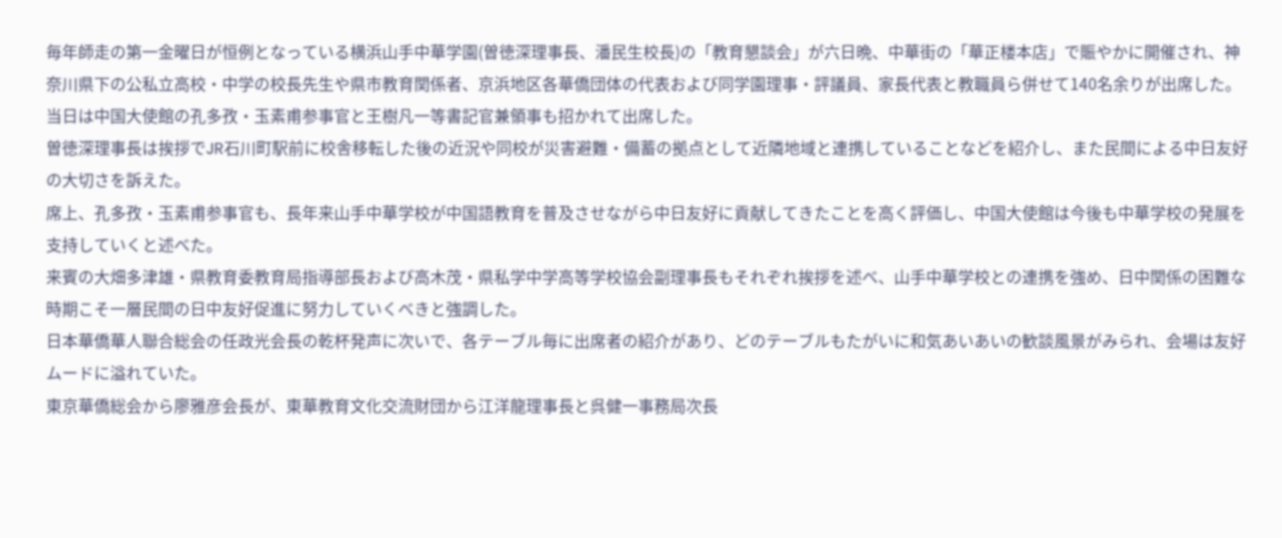毎年師走の第一金曜日が恒例となっている横浜山手中華学園(曽徳深理事長、潘民生校長)の「教育懇談会」が六日晩、中華街の「華正楼本店」で賑やかに開催され、神奈川県下の公私立高校・中学の校長先生や県市教育関係者、京浜地区各華僑団体の代表および同学園理事・評議員、家長代表と教職員ら併せて140名余りが出席した。
当日は中国大使館の孔多孜・玉素甫参事官と王樹凡一等書記官兼領事も招かれて出席した。
曽徳深理事長は挨拶でJR石川町駅前に校舎移転した後の近況や同校が災害避難・備蓄の拠点として近隣地域と連携していることなどを紹介し、また民間による中日友好の大切さを訴えた。
席上、孔多孜・玉素甫参事官も、長年来山手中華学校が中国語教育を普及させながら中日友好に貢献してきたことを高く評価し、中国大使館は今後も中華学校の発展を支持していくと述べた。
来賓の大畑多津雄・県教育委教育局指導部長および高木茂・県私学中学高等学校協会副理事長もそれぞれ挨拶を述べ、山手中華学校との連携を強め、日中関係の困難な時期こそ一層民間の日中友好促進に努力していくべきと強調した。
日本華僑華人聯合総会の任政光会長の乾杯発声に次いで、各テーブル毎に出席者の紹介があり、どのテーブルもたがいに和気あいあいの歓談風景がみられ、会場は友好ムードに溢れていた。
東京華僑総会から廖雅彦会長が、東華教育文化交流財団から江洋龍理事長と呉健一事務局次長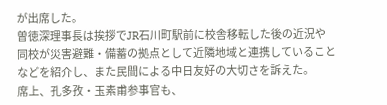が出席した。
曽徳深理事長は挨拶でJR石川町駅前に校舎移転した後の近況や同校が災害避難・備蓄の拠点として近隣地域と連携していることなどを紹介し、また民間による中日友好の大切さを訴えた。
席上、孔多孜・玉素甫参事官も、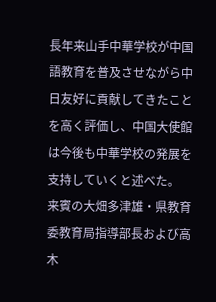長年来山手中華学校が中国語教育を普及させながら中日友好に貢献してきたことを高く評価し、中国大使館は今後も中華学校の発展を支持していくと述べた。
来賓の大畑多津雄・県教育委教育局指導部長および高木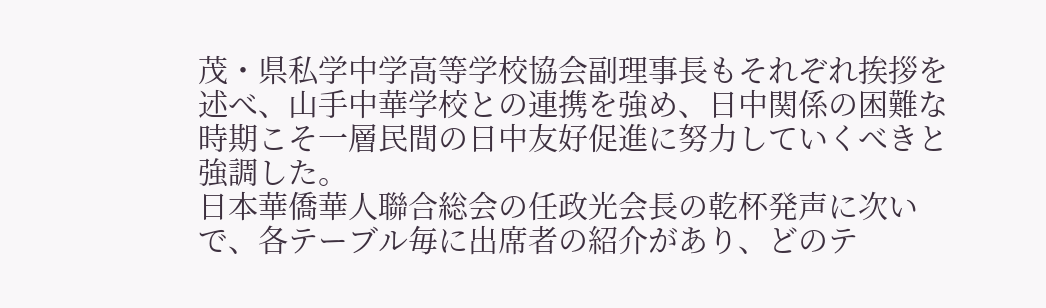茂・県私学中学高等学校協会副理事長もそれぞれ挨拶を述べ、山手中華学校との連携を強め、日中関係の困難な時期こそ一層民間の日中友好促進に努力していくべきと強調した。
日本華僑華人聯合総会の任政光会長の乾杯発声に次いで、各テーブル毎に出席者の紹介があり、どのテ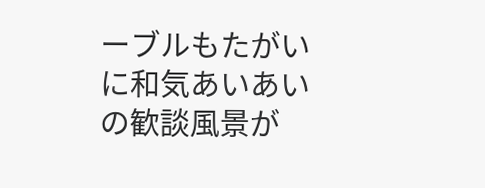ーブルもたがいに和気あいあいの歓談風景が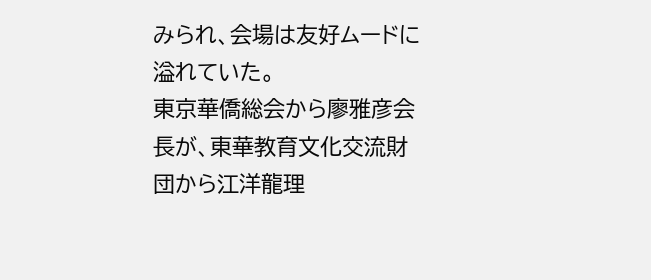みられ、会場は友好ムードに溢れていた。
東京華僑総会から廖雅彦会長が、東華教育文化交流財団から江洋龍理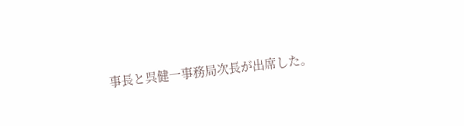事長と呉健一事務局次長が出席した。